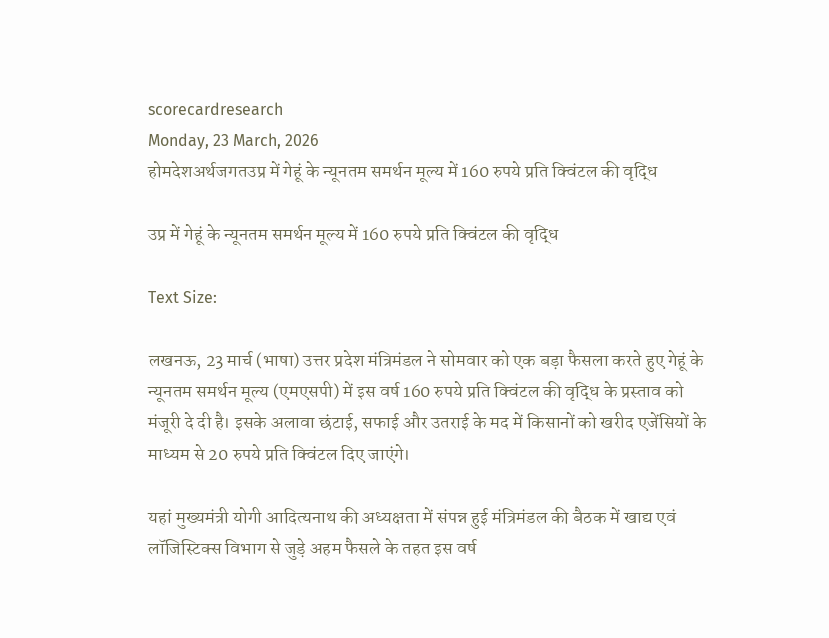scorecardresearch
Monday, 23 March, 2026
होमदेशअर्थजगतउप्र में गेहूं के न्‍यूनतम समर्थन मूल्‍य में 160 रुपये प्रति क्विंटल की वृद्धि

उप्र में गेहूं के न्‍यूनतम समर्थन मूल्‍य में 160 रुपये प्रति क्विंटल की वृद्धि

Text Size:

लखनऊ, 23 मार्च (भाषा) उत्तर प्रदेश मंत्रिमंडल ने सोमवार को एक बड़ा फैसला करते हुए गेहूं के न्‍यूनतम समर्थन मूल्‍य (एमएसपी) में इस वर्ष 160 रुपये प्रति क्विंटल की वृद्धि के प्रस्ताव को मंजूरी दे दी है। इसके अलावा छंटाई, सफाई और उतराई के मद में किसानों को खरीद एजेंसियों के माध्यम से 20 रुपये प्रति क्विंटल दिए जाएंगे।

यहां मुख्‍यमंत्री योगी आदित्‍यनाथ की अध्यक्षता में संपन्न हुई मंत्रिमंडल की बैठक में खाद्य एवं लॉजिस्टिक्स विभाग से जुड़े अहम फैसले के तहत इस वर्ष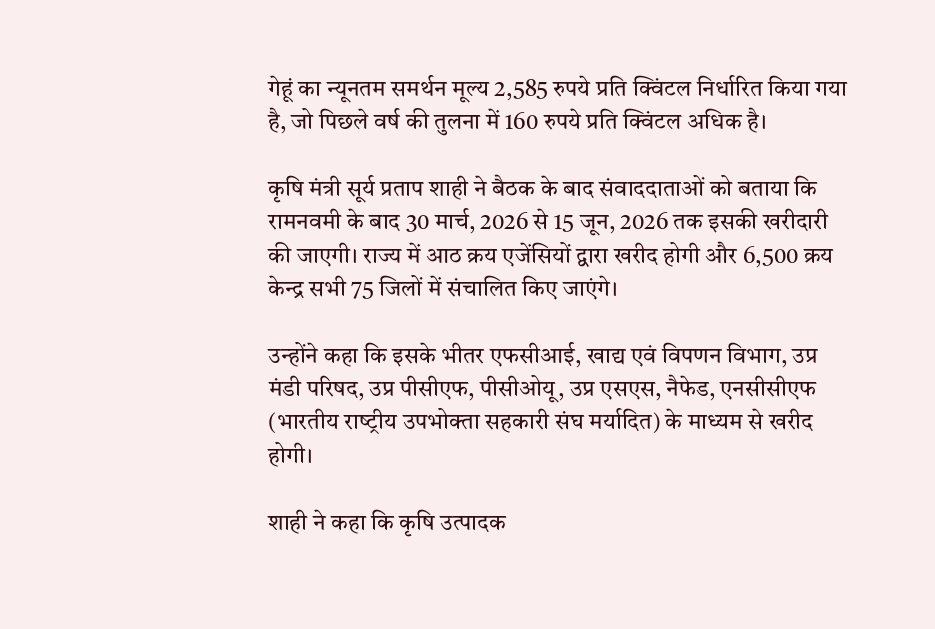गेहूं का न्यूनतम समर्थन मूल्य 2,585 रुपये प्रति क्विंटल निर्धारित किया गया है, जो पिछले वर्ष की तुलना में 160 रुपये प्रति क्विंटल अधिक है।

कृषि मंत्री सूर्य प्रताप शाही ने बैठक के बाद संवाददाताओं को बताया कि रामनवमी के बाद 30 मार्च, 2026 से 15 जून, 2026 तक इसकी खरीदारी की जाएगी। राज्य में आठ क्रय एजेंसियों द्वारा खरीद होगी और 6,500 क्रय केन्द्र सभी 75 जिलों में संचालित किए जाएंगे।

उन्‍होंने कहा कि इसके भीतर एफसीआई, खाद्य एवं विपणन विभाग, उप्र मंडी परिषद, उप्र पीसीएफ, पीसीओयू, उप्र एसएस, नैफेड, एनसीसीएफ (भारतीय राष्‍ट्रीय उपभोक्‍ता सहकारी संघ मर्यादित) के माध्‍यम से खरीद होगी।

शाही ने कहा कि कृषि उत्‍पादक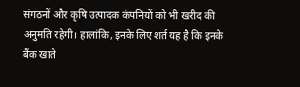संगठनों और कृषि उत्‍पादक कंपनियों को भी खरीद की अनुमति रहेगी। हालांकि, इनके लिए शर्त यह है कि इनके बैंक खाते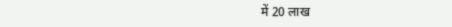में 20 लाख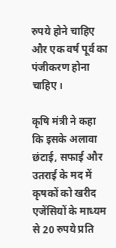रुपये होने चाहिए और एक वर्ष पूर्व का पंजीकरण होना चाहिए।

कृषि मंत्री ने कहा कि इसके अलावा छंटाई, सफाई और उतराई के मद में कृषकों को खरीद एजेंसियों के माध्यम से 20 रुपये प्रति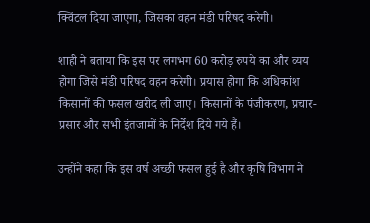क्विंटल दिया जाएगा, जिसका वहन मंडी परिषद करेगी।

शाही ने बताया कि इस पर लगभग 60 करोड़ रुपये का और व्यय होगा जिसे मंडी परिषद वहन करेगी। प्रयास होगा कि अधिकांश किसानों की फसल खरीद ली जाए। किसानों के पंजीकरण, प्रचार-प्रसार और सभी इंतजामों के निर्देश दिये गये हैं।

उन्‍होंने कहा कि इस वर्ष अच्छी फसल हुई है और कृषि विभाग ने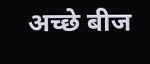अच्छे बीज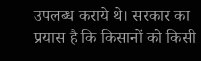उपलब्‍ध कराये थे। सरकार का प्रयास है कि किसानों को किसी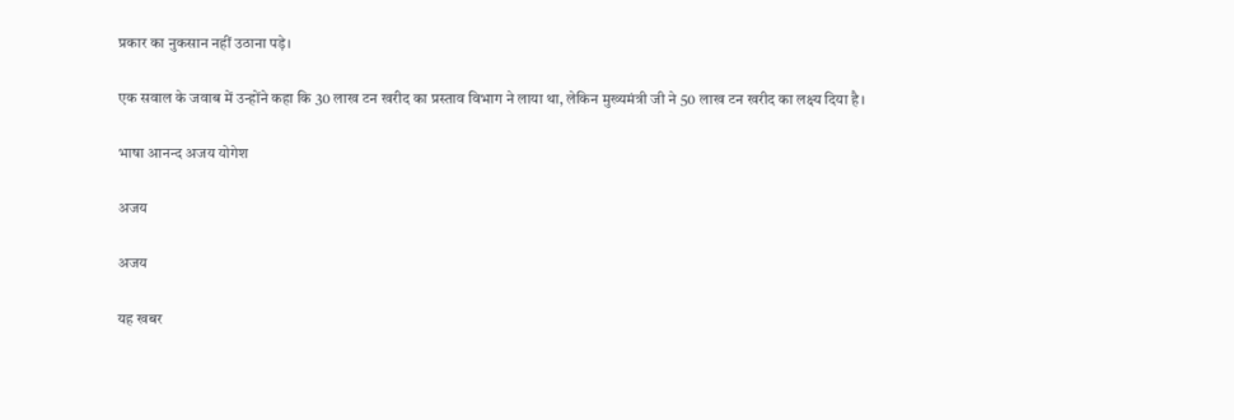प्रकार का नुकसान नहीं उठाना पड़े।

एक सवाल के जवाब में उन्‍होंने कहा कि 30 लाख टन खरीद का प्रस्ताव विभाग ने लाया था, लेकिन मुख्यमंत्री जी ने 50 लाख टन खरीद का लक्ष्‍य दिया है।

भाषा आनन्द अजय योगेश

अजय

अजय

यह खबर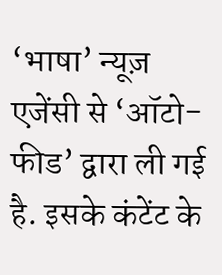‘भाषा’ न्यूज़ एजेंसी से ‘ऑटो-फीड’ द्वारा ली गई है. इसके कंटेंट के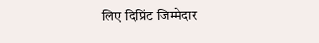लिए दिप्रिंट जिम्मेदार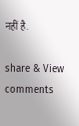नहीं है.

share & View comments